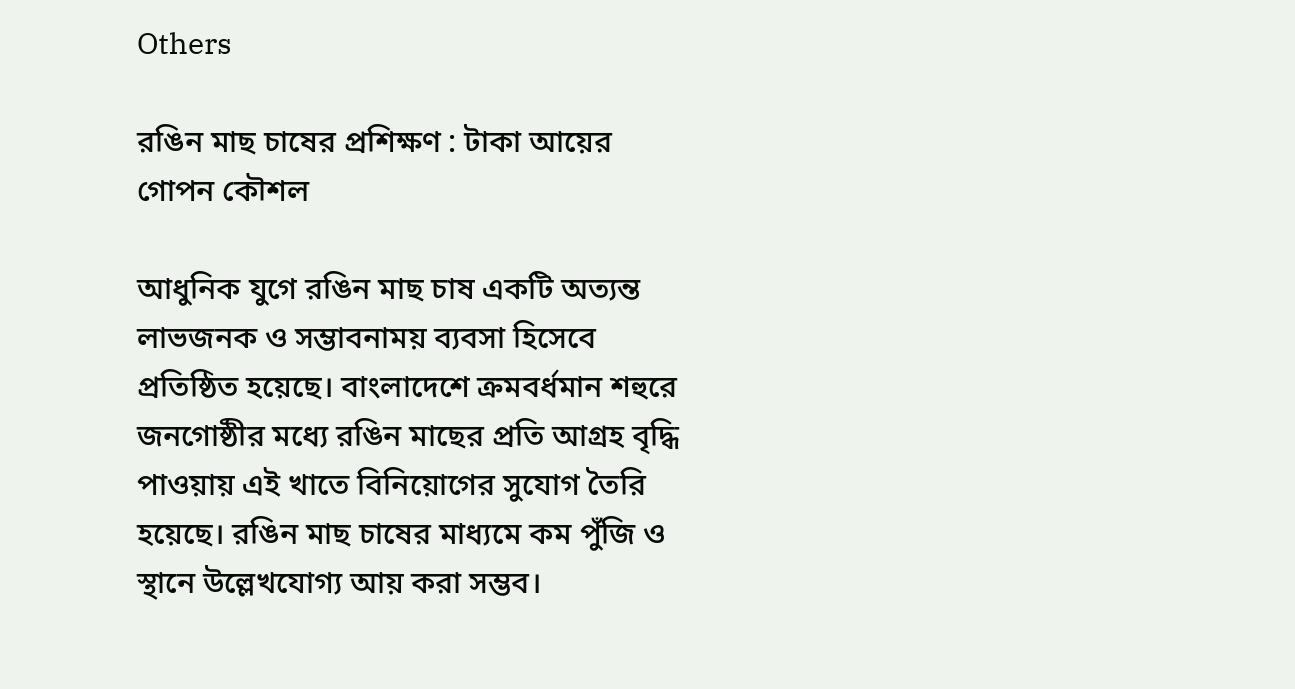Others

রঙিন মাছ চাষের প্রশিক্ষণ : টাকা আয়ের গোপন কৌশল

আধুনিক যুগে রঙিন মাছ চাষ একটি অত্যন্ত লাভজনক ও সম্ভাবনাময় ব্যবসা হিসেবে প্রতিষ্ঠিত হয়েছে। বাংলাদেশে ক্রমবর্ধমান শহুরে জনগোষ্ঠীর মধ্যে রঙিন মাছের প্রতি আগ্রহ বৃদ্ধি পাওয়ায় এই খাতে বিনিয়োগের সুযোগ তৈরি হয়েছে। রঙিন মাছ চাষের মাধ্যমে কম পুঁজি ও স্থানে উল্লেখযোগ্য আয় করা সম্ভব।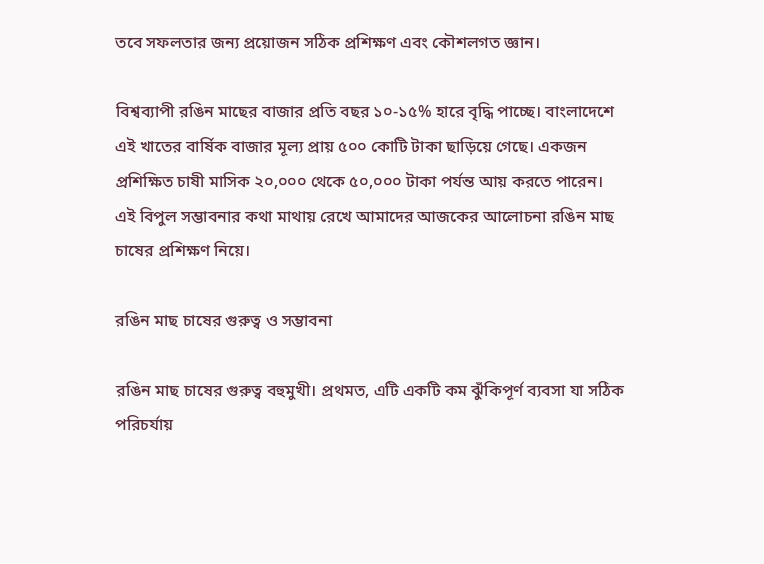তবে সফলতার জন্য প্রয়োজন সঠিক প্রশিক্ষণ এবং কৌশলগত জ্ঞান।

বিশ্বব্যাপী রঙিন মাছের বাজার প্রতি বছর ১০-১৫% হারে বৃদ্ধি পাচ্ছে। বাংলাদেশে এই খাতের বার্ষিক বাজার মূল্য প্রায় ৫০০ কোটি টাকা ছাড়িয়ে গেছে। একজন প্রশিক্ষিত চাষী মাসিক ২০,০০০ থেকে ৫০,০০০ টাকা পর্যন্ত আয় করতে পারেন। এই বিপুল সম্ভাবনার কথা মাথায় রেখে আমাদের আজকের আলোচনা রঙিন মাছ চাষের প্রশিক্ষণ নিয়ে।

রঙিন মাছ চাষের গুরুত্ব ও সম্ভাবনা

রঙিন মাছ চাষের গুরুত্ব বহুমুখী। প্রথমত, এটি একটি কম ঝুঁকিপূর্ণ ব্যবসা যা সঠিক পরিচর্যায়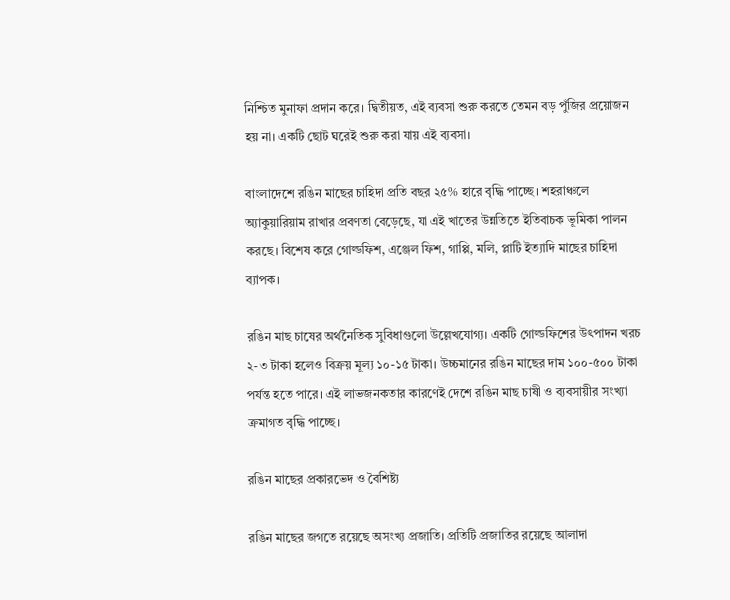নিশ্চিত মুনাফা প্রদান করে। দ্বিতীয়ত, এই ব্যবসা শুরু করতে তেমন বড় পুঁজির প্রয়োজন হয় না। একটি ছোট ঘরেই শুরু করা যায় এই ব্যবসা।

বাংলাদেশে রঙিন মাছের চাহিদা প্রতি বছর ২৫% হারে বৃদ্ধি পাচ্ছে। শহরাঞ্চলে অ্যাকুয়ারিয়াম রাখার প্রবণতা বেড়েছে, যা এই খাতের উন্নতিতে ইতিবাচক ভূমিকা পালন করছে। বিশেষ করে গোল্ডফিশ, এঞ্জেল ফিশ, গাপ্পি, মলি, প্লাটি ইত্যাদি মাছের চাহিদা ব্যাপক।

রঙিন মাছ চাষের অর্থনৈতিক সুবিধাগুলো উল্লেখযোগ্য। একটি গোল্ডফিশের উৎপাদন খরচ ২-৩ টাকা হলেও বিক্রয় মূল্য ১০-১৫ টাকা। উচ্চমানের রঙিন মাছের দাম ১০০-৫০০ টাকা পর্যন্ত হতে পারে। এই লাভজনকতার কারণেই দেশে রঙিন মাছ চাষী ও ব্যবসায়ীর সংখ্যা ক্রমাগত বৃদ্ধি পাচ্ছে।

রঙিন মাছের প্রকারভেদ ও বৈশিষ্ট্য

রঙিন মাছের জগতে রয়েছে অসংখ্য প্রজাতি। প্রতিটি প্রজাতির রয়েছে আলাদা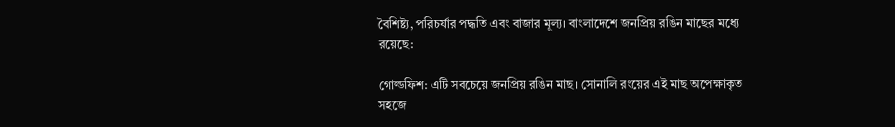বৈশিষ্ট্য, পরিচর্যার পদ্ধতি এবং বাজার মূল্য। বাংলাদেশে জনপ্রিয় রঙিন মাছের মধ্যে রয়েছে:

গোল্ডফিশ: এটি সবচেয়ে জনপ্রিয় রঙিন মাছ। সোনালি রংয়ের এই মাছ অপেক্ষাকৃত সহজে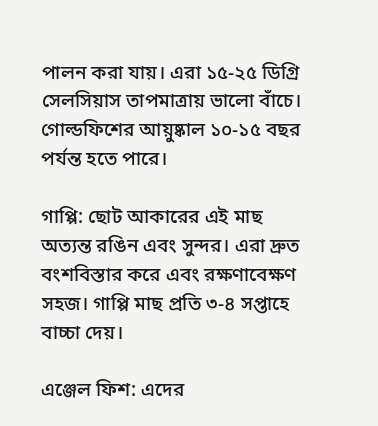পালন করা যায়। এরা ১৫-২৫ ডিগ্রি সেলসিয়াস তাপমাত্রায় ভালো বাঁচে। গোল্ডফিশের আয়ুষ্কাল ১০-১৫ বছর পর্যন্ত হতে পারে।

গাপ্পি: ছোট আকারের এই মাছ অত্যন্ত রঙিন এবং সুন্দর। এরা দ্রুত বংশবিস্তার করে এবং রক্ষণাবেক্ষণ সহজ। গাপ্পি মাছ প্রতি ৩-৪ সপ্তাহে বাচ্চা দেয়।

এঞ্জেল ফিশ: এদের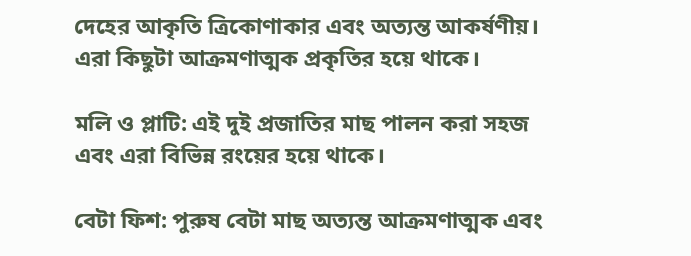দেহের আকৃতি ত্রিকোণাকার এবং অত্যন্ত আকর্ষণীয়। এরা কিছুটা আক্রমণাত্মক প্রকৃতির হয়ে থাকে।

মলি ও প্লাটি: এই দুই প্রজাতির মাছ পালন করা সহজ এবং এরা বিভিন্ন রংয়ের হয়ে থাকে।

বেটা ফিশ: পুরুষ বেটা মাছ অত্যন্ত আক্রমণাত্মক এবং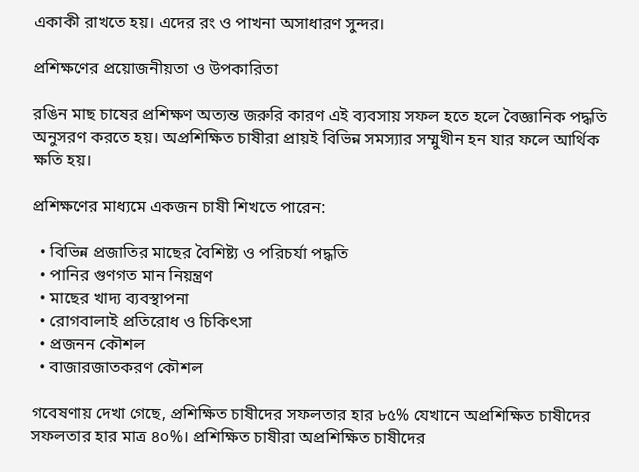একাকী রাখতে হয়। এদের রং ও পাখনা অসাধারণ সুন্দর।

প্রশিক্ষণের প্রয়োজনীয়তা ও উপকারিতা

রঙিন মাছ চাষের প্রশিক্ষণ অত্যন্ত জরুরি কারণ এই ব্যবসায় সফল হতে হলে বৈজ্ঞানিক পদ্ধতি অনুসরণ করতে হয়। অপ্রশিক্ষিত চাষীরা প্রায়ই বিভিন্ন সমস্যার সম্মুখীন হন যার ফলে আর্থিক ক্ষতি হয়।

প্রশিক্ষণের মাধ্যমে একজন চাষী শিখতে পারেন:

  • বিভিন্ন প্রজাতির মাছের বৈশিষ্ট্য ও পরিচর্যা পদ্ধতি
  • পানির গুণগত মান নিয়ন্ত্রণ
  • মাছের খাদ্য ব্যবস্থাপনা
  • রোগবালাই প্রতিরোধ ও চিকিৎসা
  • প্রজনন কৌশল
  • বাজারজাতকরণ কৌশল

গবেষণায় দেখা গেছে, প্রশিক্ষিত চাষীদের সফলতার হার ৮৫% যেখানে অপ্রশিক্ষিত চাষীদের সফলতার হার মাত্র ৪০%। প্রশিক্ষিত চাষীরা অপ্রশিক্ষিত চাষীদের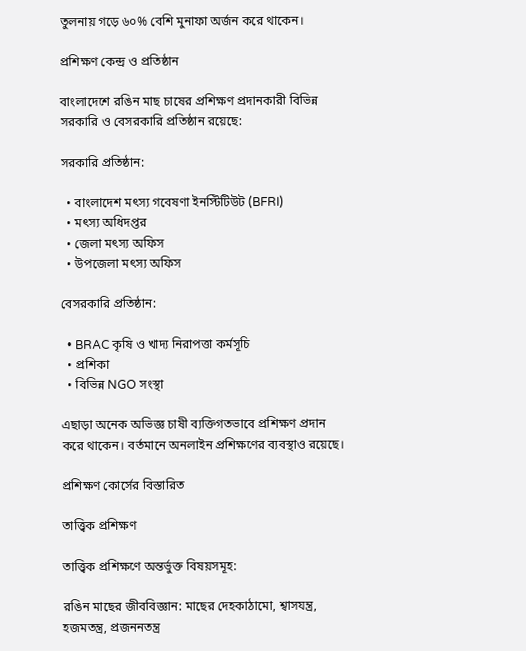তুলনায় গড়ে ৬০% বেশি মুনাফা অর্জন করে থাকেন।

প্রশিক্ষণ কেন্দ্র ও প্রতিষ্ঠান

বাংলাদেশে রঙিন মাছ চাষের প্রশিক্ষণ প্রদানকারী বিভিন্ন সরকারি ও বেসরকারি প্রতিষ্ঠান রয়েছে:

সরকারি প্রতিষ্ঠান:

  • বাংলাদেশ মৎস্য গবেষণা ইনস্টিটিউট (BFRI)
  • মৎস্য অধিদপ্তর
  • জেলা মৎস্য অফিস
  • উপজেলা মৎস্য অফিস

বেসরকারি প্রতিষ্ঠান:

  • BRAC কৃষি ও খাদ্য নিরাপত্তা কর্মসূচি
  • প্রশিকা
  • বিভিন্ন NGO সংস্থা

এছাড়া অনেক অভিজ্ঞ চাষী ব্যক্তিগতভাবে প্রশিক্ষণ প্রদান করে থাকেন। বর্তমানে অনলাইন প্রশিক্ষণের ব্যবস্থাও রয়েছে।

প্রশিক্ষণ কোর্সের বিস্তারিত

তাত্ত্বিক প্রশিক্ষণ

তাত্ত্বিক প্রশিক্ষণে অন্তর্ভুক্ত বিষয়সমূহ:

রঙিন মাছের জীববিজ্ঞান: মাছের দেহকাঠামো, শ্বাসযন্ত্র, হজমতন্ত্র, প্রজননতন্ত্র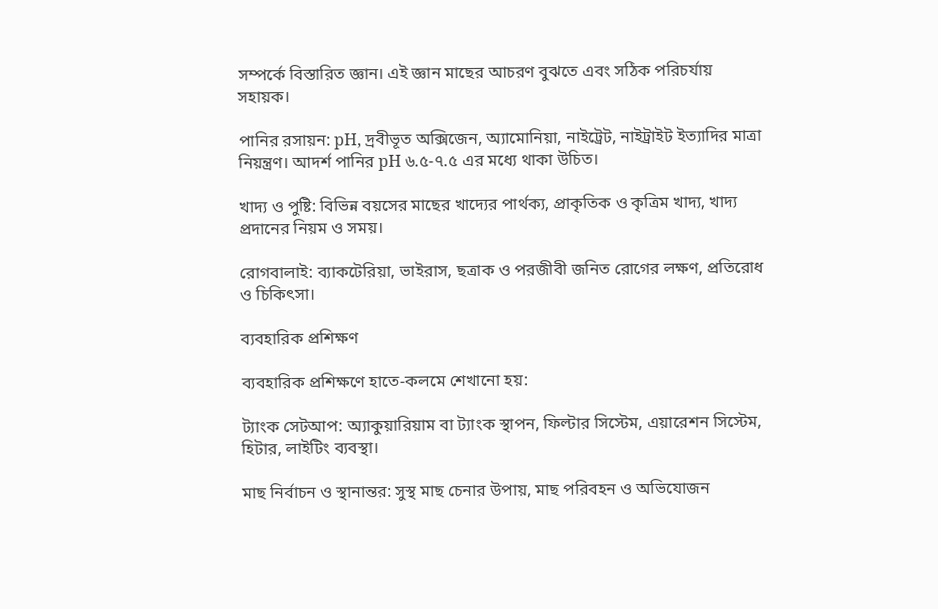সম্পর্কে বিস্তারিত জ্ঞান। এই জ্ঞান মাছের আচরণ বুঝতে এবং সঠিক পরিচর্যায় সহায়ক।

পানির রসায়ন: pH, দ্রবীভূত অক্সিজেন, অ্যামোনিয়া, নাইট্রেট, নাইট্রাইট ইত্যাদির মাত্রা নিয়ন্ত্রণ। আদর্শ পানির pH ৬.৫-৭.৫ এর মধ্যে থাকা উচিত।

খাদ্য ও পুষ্টি: বিভিন্ন বয়সের মাছের খাদ্যের পার্থক্য, প্রাকৃতিক ও কৃত্রিম খাদ্য, খাদ্য প্রদানের নিয়ম ও সময়।

রোগবালাই: ব্যাকটেরিয়া, ভাইরাস, ছত্রাক ও পরজীবী জনিত রোগের লক্ষণ, প্রতিরোধ ও চিকিৎসা।

ব্যবহারিক প্রশিক্ষণ

ব্যবহারিক প্রশিক্ষণে হাতে-কলমে শেখানো হয়:

ট্যাংক সেটআপ: অ্যাকুয়ারিয়াম বা ট্যাংক স্থাপন, ফিল্টার সিস্টেম, এয়ারেশন সিস্টেম, হিটার, লাইটিং ব্যবস্থা।

মাছ নির্বাচন ও স্থানান্তর: সুস্থ মাছ চেনার উপায়, মাছ পরিবহন ও অভিযোজন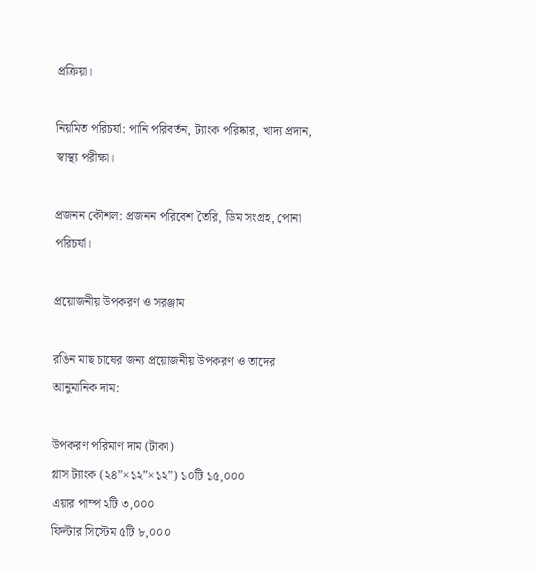প্রক্রিয়া।

নিয়মিত পরিচর্যা: পানি পরিবর্তন, ট্যাংক পরিষ্কার, খাদ্য প্রদান, স্বাস্থ্য পরীক্ষা।

প্রজনন কৌশল: প্রজনন পরিবেশ তৈরি, ডিম সংগ্রহ, পোনা পরিচর্যা।

প্রয়োজনীয় উপকরণ ও সরঞ্জাম

রঙিন মাছ চাষের জন্য প্রয়োজনীয় উপকরণ ও তাদের আনুমানিক দাম:

উপকরণ পরিমাণ দাম (টাকা)
গ্লাস ট্যাংক (২৪”×১২”×১২”) ১০টি ১৫,০০০
এয়ার পাম্প ২টি ৩,০০০
ফিল্টার সিস্টেম ৫টি ৮,০০০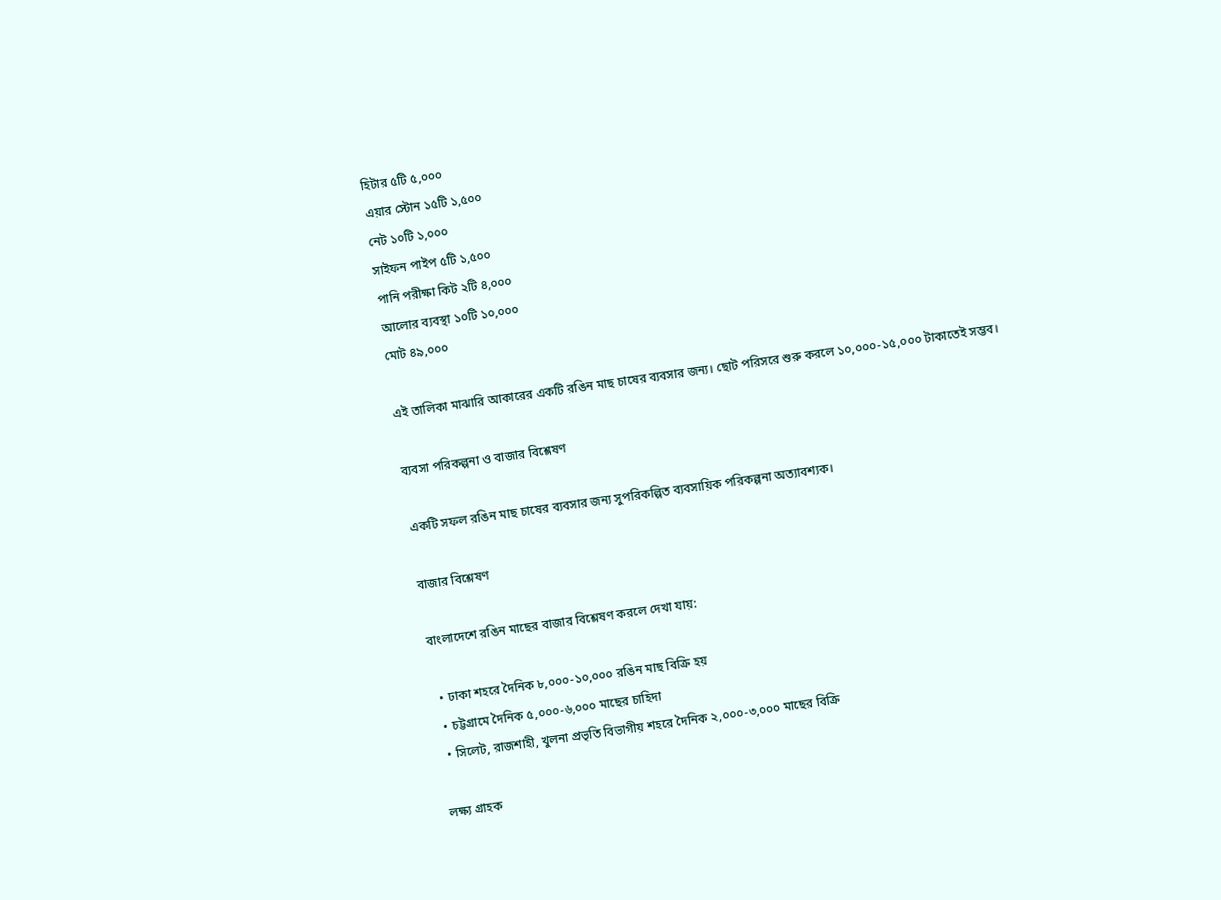হিটার ৫টি ৫,০০০
এয়ার স্টোন ১৫টি ১,৫০০
নেট ১০টি ১,০০০
সাইফন পাইপ ৫টি ১,৫০০
পানি পরীক্ষা কিট ২টি ৪,০০০
আলোর ব্যবস্থা ১০টি ১০,০০০
মোট ৪৯,০০০

এই তালিকা মাঝারি আকারের একটি রঙিন মাছ চাষের ব্যবসার জন্য। ছোট পরিসরে শুরু করলে ১০,০০০-১৫,০০০ টাকাতেই সম্ভব।

ব্যবসা পরিকল্পনা ও বাজার বিশ্লেষণ

একটি সফল রঙিন মাছ চাষের ব্যবসার জন্য সুপরিকল্পিত ব্যবসায়িক পরিকল্পনা অত্যাবশ্যক।

বাজার বিশ্লেষণ

বাংলাদেশে রঙিন মাছের বাজার বিশ্লেষণ করলে দেখা যায়:

  • ঢাকা শহরে দৈনিক ৮,০০০-১০,০০০ রঙিন মাছ বিক্রি হয়
  • চট্টগ্রামে দৈনিক ৫,০০০-৬,০০০ মাছের চাহিদা
  • সিলেট, রাজশাহী, খুলনা প্রভৃতি বিভাগীয় শহরে দৈনিক ২,০০০-৩,০০০ মাছের বিক্রি

লক্ষ্য গ্রাহক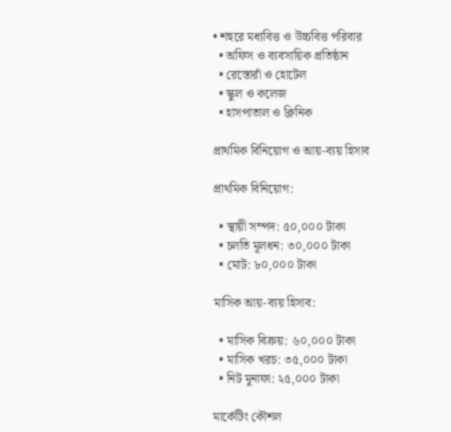• শহুরে মধ্যবিত্ত ও উচ্চবিত্ত পরিবার
  • অফিস ও ব্যবসায়িক প্রতিষ্ঠান
  • রেস্তোরাঁ ও হোটেল
  • স্কুল ও কলেজ
  • হাসপাতাল ও ক্লিনিক

প্রাথমিক বিনিয়োগ ও আয়-ব্যয় হিসাব

প্রাথমিক বিনিয়োগ:

  • স্থায়ী সম্পদ: ৫০,০০০ টাকা
  • চলতি মূলধন: ৩০,০০০ টাকা
  • মোট: ৮০,০০০ টাকা

মাসিক আয়-ব্যয় হিসাব:

  • মাসিক বিক্রয়: ৬০,০০০ টাকা
  • মাসিক খরচ: ৩৫,০০০ টাকা
  • নিট মুনাফা: ২৫,০০০ টাকা

মার্কেটিং কৌশল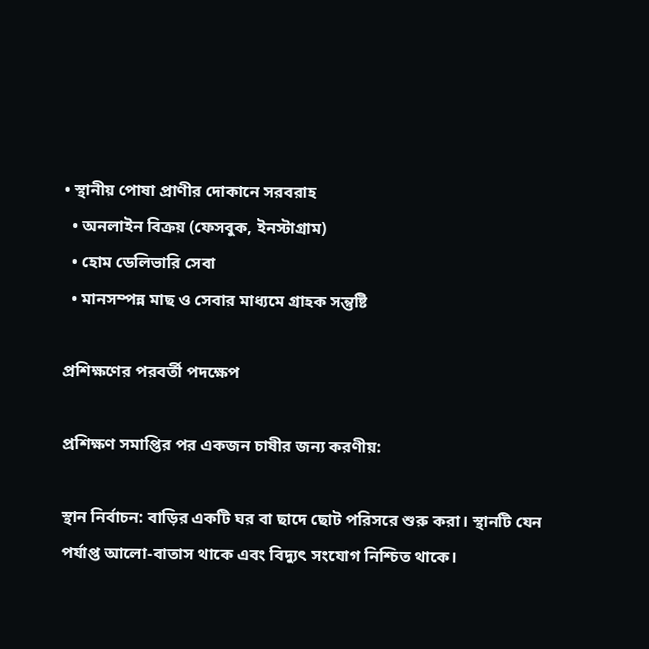• স্থানীয় পোষা প্রাণীর দোকানে সরবরাহ
  • অনলাইন বিক্রয় (ফেসবুক, ইনস্টাগ্রাম)
  • হোম ডেলিভারি সেবা
  • মানসম্পন্ন মাছ ও সেবার মাধ্যমে গ্রাহক সন্তুষ্টি

প্রশিক্ষণের পরবর্তী পদক্ষেপ

প্রশিক্ষণ সমাপ্তির পর একজন চাষীর জন্য করণীয়:

স্থান নির্বাচন: বাড়ির একটি ঘর বা ছাদে ছোট পরিসরে শুরু করা। স্থানটি যেন পর্যাপ্ত আলো-বাতাস থাকে এবং বিদ্যুৎ সংযোগ নিশ্চিত থাকে।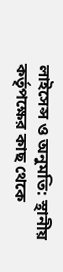লাইসেন্স ও অনুমতি: স্থানীয় কর্তৃপক্ষের কাছ থেকে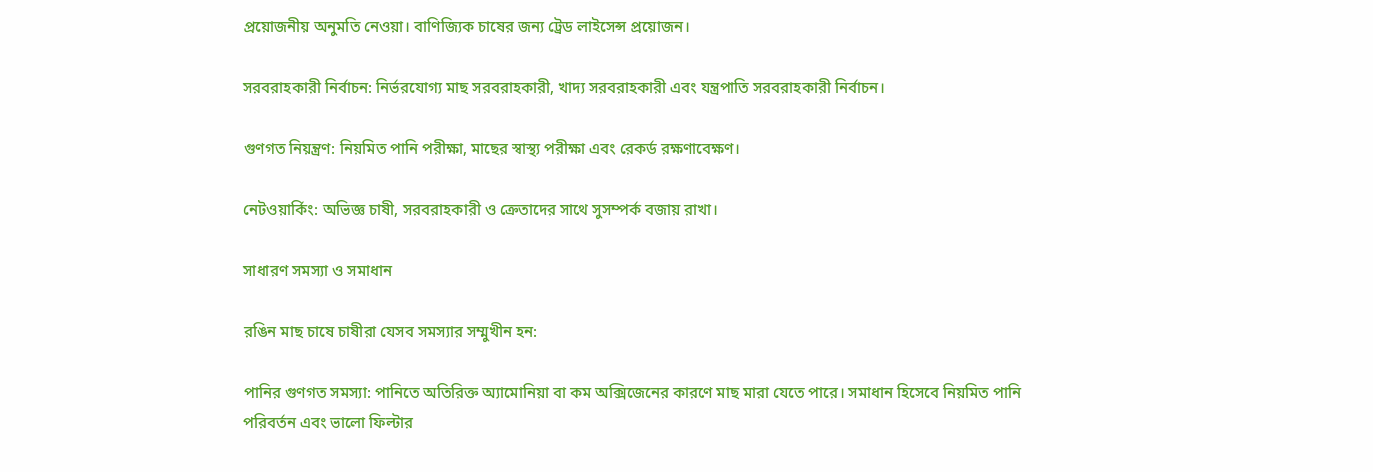প্রয়োজনীয় অনুমতি নেওয়া। বাণিজ্যিক চাষের জন্য ট্রেড লাইসেন্স প্রয়োজন।

সরবরাহকারী নির্বাচন: নির্ভরযোগ্য মাছ সরবরাহকারী, খাদ্য সরবরাহকারী এবং যন্ত্রপাতি সরবরাহকারী নির্বাচন।

গুণগত নিয়ন্ত্রণ: নিয়মিত পানি পরীক্ষা, মাছের স্বাস্থ্য পরীক্ষা এবং রেকর্ড রক্ষণাবেক্ষণ।

নেটওয়ার্কিং: অভিজ্ঞ চাষী, সরবরাহকারী ও ক্রেতাদের সাথে সুসম্পর্ক বজায় রাখা।

সাধারণ সমস্যা ও সমাধান

রঙিন মাছ চাষে চাষীরা যেসব সমস্যার সম্মুখীন হন:

পানির গুণগত সমস্যা: পানিতে অতিরিক্ত অ্যামোনিয়া বা কম অক্সিজেনের কারণে মাছ মারা যেতে পারে। সমাধান হিসেবে নিয়মিত পানি পরিবর্তন এবং ভালো ফিল্টার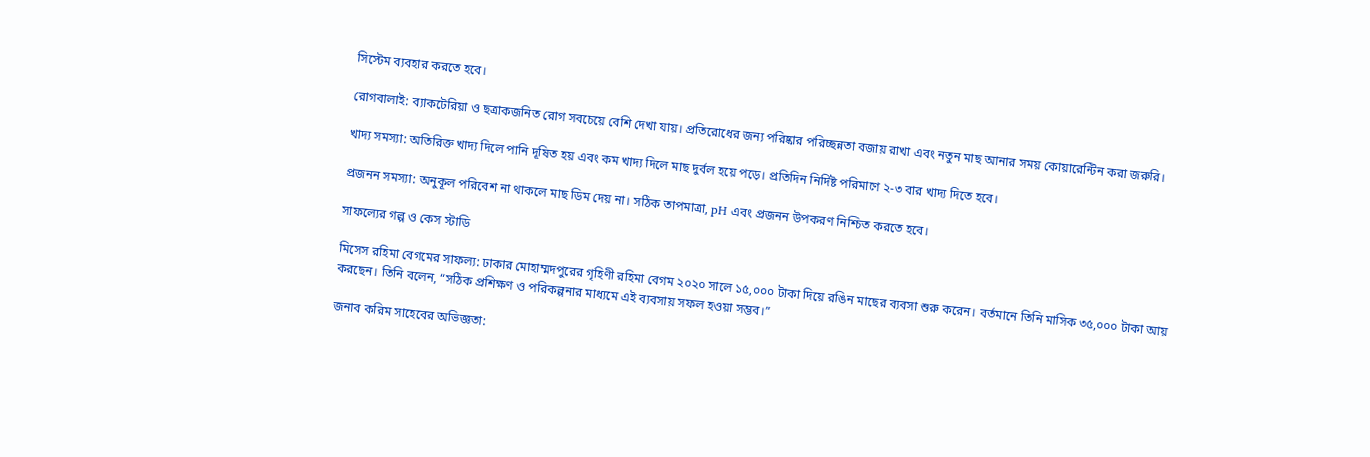সিস্টেম ব্যবহার করতে হবে।

রোগবালাই: ব্যাকটেরিয়া ও ছত্রাকজনিত রোগ সবচেয়ে বেশি দেখা যায়। প্রতিরোধের জন্য পরিষ্কার পরিচ্ছন্নতা বজায় রাখা এবং নতুন মাছ আনার সময় কোয়ারেন্টিন করা জরুরি।

খাদ্য সমস্যা: অতিরিক্ত খাদ্য দিলে পানি দূষিত হয় এবং কম খাদ্য দিলে মাছ দুর্বল হয়ে পড়ে। প্রতিদিন নির্দিষ্ট পরিমাণে ২-৩ বার খাদ্য দিতে হবে।

প্রজনন সমস্যা: অনুকূল পরিবেশ না থাকলে মাছ ডিম দেয় না। সঠিক তাপমাত্রা, pH এবং প্রজনন উপকরণ নিশ্চিত করতে হবে।

সাফল্যের গল্প ও কেস স্টাডি

মিসেস রহিমা বেগমের সাফল্য: ঢাকার মোহাম্মদপুরের গৃহিণী রহিমা বেগম ২০২০ সালে ১৫,০০০ টাকা দিয়ে রঙিন মাছের ব্যবসা শুরু করেন। বর্তমানে তিনি মাসিক ৩৫,০০০ টাকা আয় করছেন। তিনি বলেন, “সঠিক প্রশিক্ষণ ও পরিকল্পনার মাধ্যমে এই ব্যবসায় সফল হওয়া সম্ভব।”

জনাব করিম সাহেবের অভিজ্ঞতা: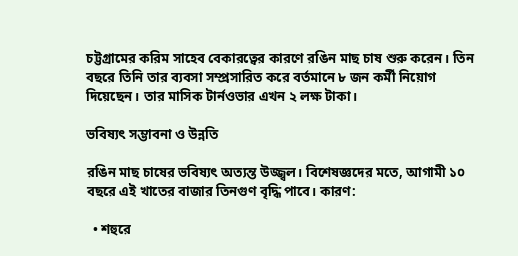চট্টগ্রামের করিম সাহেব বেকারত্বের কারণে রঙিন মাছ চাষ শুরু করেন। তিন বছরে তিনি তার ব্যবসা সম্প্রসারিত করে বর্তমানে ৮ জন কর্মী নিয়োগ দিয়েছেন। তার মাসিক টার্নওভার এখন ২ লক্ষ টাকা।

ভবিষ্যৎ সম্ভাবনা ও উন্নতি

রঙিন মাছ চাষের ভবিষ্যৎ অত্যন্ত উজ্জ্বল। বিশেষজ্ঞদের মতে, আগামী ১০ বছরে এই খাতের বাজার তিনগুণ বৃদ্ধি পাবে। কারণ:

  • শহুরে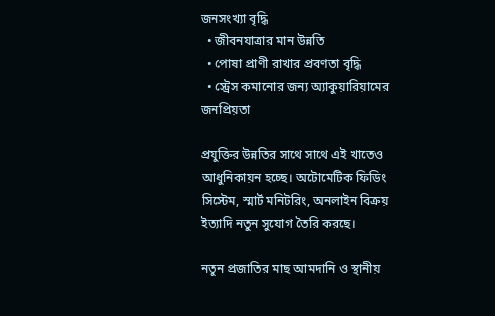জনসংখ্যা বৃদ্ধি
  • জীবনযাত্রার মান উন্নতি
  • পোষা প্রাণী রাখার প্রবণতা বৃদ্ধি
  • স্ট্রেস কমানোর জন্য অ্যাকুয়ারিয়ামের জনপ্রিয়তা

প্রযুক্তির উন্নতির সাথে সাথে এই খাতেও আধুনিকায়ন হচ্ছে। অটোমেটিক ফিডিং সিস্টেম, স্মার্ট মনিটরিং, অনলাইন বিক্রয় ইত্যাদি নতুন সুযোগ তৈরি করছে।

নতুন প্রজাতির মাছ আমদানি ও স্থানীয়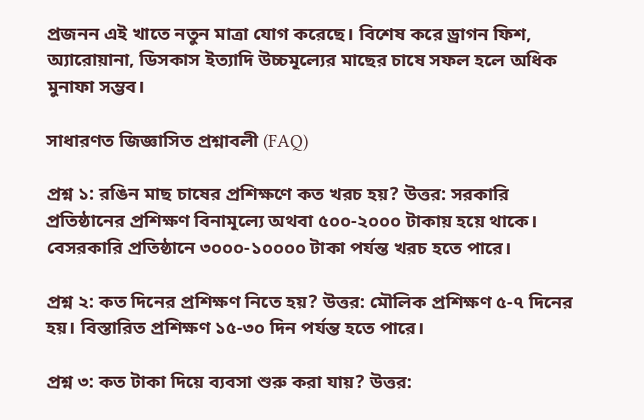প্রজনন এই খাতে নতুন মাত্রা যোগ করেছে। বিশেষ করে ড্রাগন ফিশ, অ্যারোয়ানা, ডিসকাস ইত্যাদি উচ্চমূল্যের মাছের চাষে সফল হলে অধিক মুনাফা সম্ভব।

সাধারণত জিজ্ঞাসিত প্রশ্নাবলী (FAQ)

প্রশ্ন ১: রঙিন মাছ চাষের প্রশিক্ষণে কত খরচ হয়? উত্তর: সরকারি প্রতিষ্ঠানের প্রশিক্ষণ বিনামূল্যে অথবা ৫০০-২০০০ টাকায় হয়ে থাকে। বেসরকারি প্রতিষ্ঠানে ৩০০০-১০০০০ টাকা পর্যন্ত খরচ হতে পারে।

প্রশ্ন ২: কত দিনের প্রশিক্ষণ নিতে হয়? উত্তর: মৌলিক প্রশিক্ষণ ৫-৭ দিনের হয়। বিস্তারিত প্রশিক্ষণ ১৫-৩০ দিন পর্যন্ত হতে পারে।

প্রশ্ন ৩: কত টাকা দিয়ে ব্যবসা শুরু করা যায়? উত্তর: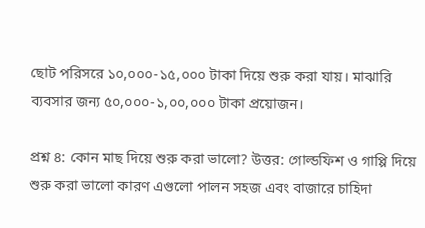ছোট পরিসরে ১০,০০০-১৫,০০০ টাকা দিয়ে শুরু করা যায়। মাঝারি ব্যবসার জন্য ৫০,০০০-১,০০,০০০ টাকা প্রয়োজন।

প্রশ্ন ৪: কোন মাছ দিয়ে শুরু করা ভালো? উত্তর: গোল্ডফিশ ও গাপ্পি দিয়ে শুরু করা ভালো কারণ এগুলো পালন সহজ এবং বাজারে চাহিদা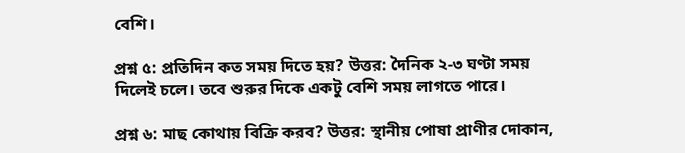বেশি।

প্রশ্ন ৫: প্রতিদিন কত সময় দিতে হয়? উত্তর: দৈনিক ২-৩ ঘণ্টা সময় দিলেই চলে। তবে শুরুর দিকে একটু বেশি সময় লাগতে পারে।

প্রশ্ন ৬: মাছ কোথায় বিক্রি করব? উত্তর: স্থানীয় পোষা প্রাণীর দোকান,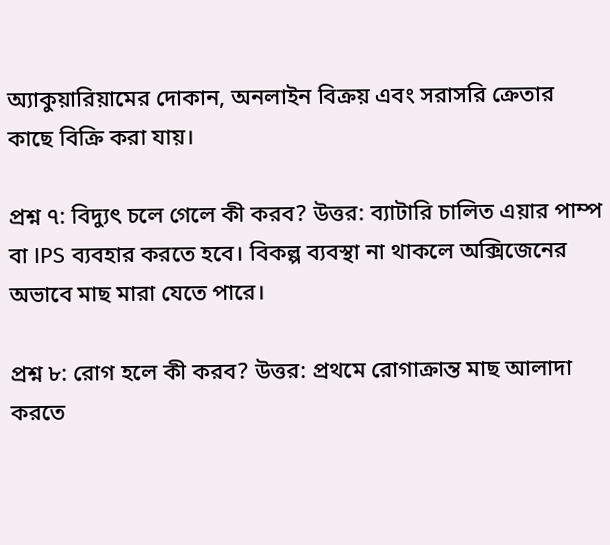অ্যাকুয়ারিয়ামের দোকান, অনলাইন বিক্রয় এবং সরাসরি ক্রেতার কাছে বিক্রি করা যায়।

প্রশ্ন ৭: বিদ্যুৎ চলে গেলে কী করব? উত্তর: ব্যাটারি চালিত এয়ার পাম্প বা IPS ব্যবহার করতে হবে। বিকল্প ব্যবস্থা না থাকলে অক্সিজেনের অভাবে মাছ মারা যেতে পারে।

প্রশ্ন ৮: রোগ হলে কী করব? উত্তর: প্রথমে রোগাক্রান্ত মাছ আলাদা করতে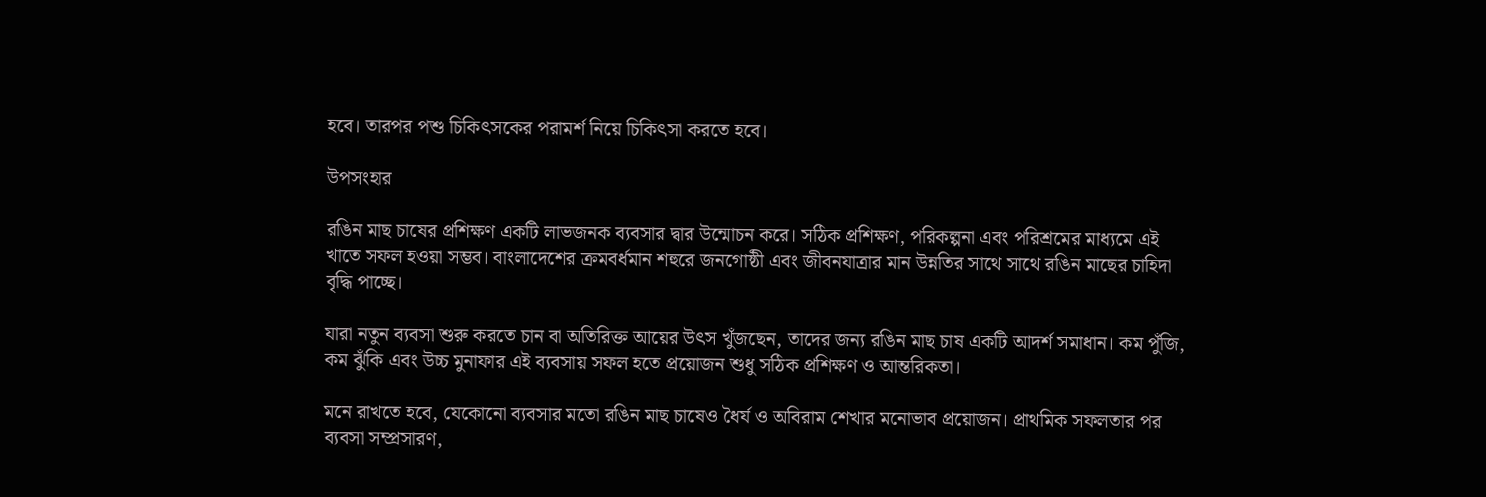হবে। তারপর পশু চিকিৎসকের পরামর্শ নিয়ে চিকিৎসা করতে হবে।

উপসংহার

রঙিন মাছ চাষের প্রশিক্ষণ একটি লাভজনক ব্যবসার দ্বার উন্মোচন করে। সঠিক প্রশিক্ষণ, পরিকল্পনা এবং পরিশ্রমের মাধ্যমে এই খাতে সফল হওয়া সম্ভব। বাংলাদেশের ক্রমবর্ধমান শহুরে জনগোষ্ঠী এবং জীবনযাত্রার মান উন্নতির সাথে সাথে রঙিন মাছের চাহিদা বৃদ্ধি পাচ্ছে।

যারা নতুন ব্যবসা শুরু করতে চান বা অতিরিক্ত আয়ের উৎস খুঁজছেন, তাদের জন্য রঙিন মাছ চাষ একটি আদর্শ সমাধান। কম পুঁজি, কম ঝুঁকি এবং উচ্চ মুনাফার এই ব্যবসায় সফল হতে প্রয়োজন শুধু সঠিক প্রশিক্ষণ ও আন্তরিকতা।

মনে রাখতে হবে, যেকোনো ব্যবসার মতো রঙিন মাছ চাষেও ধৈর্য ও অবিরাম শেখার মনোভাব প্রয়োজন। প্রাথমিক সফলতার পর ব্যবসা সম্প্রসারণ,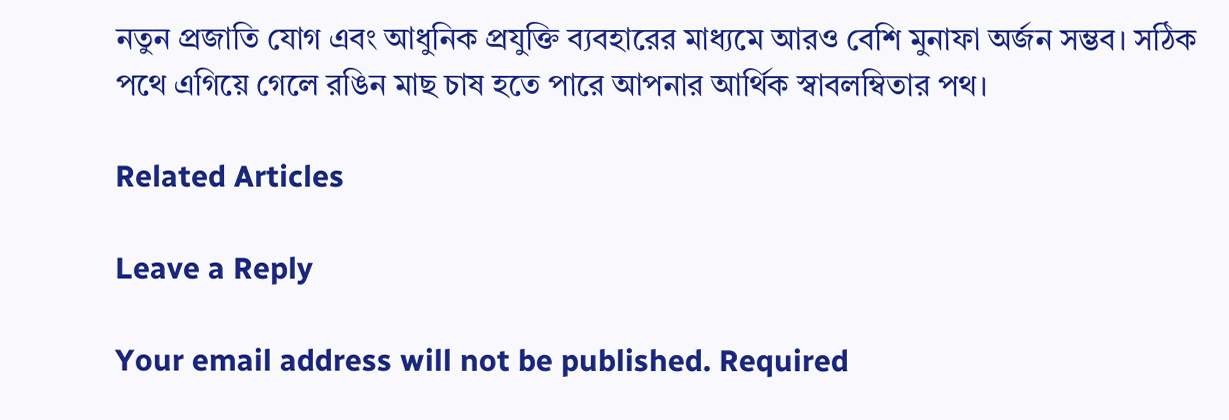নতুন প্রজাতি যোগ এবং আধুনিক প্রযুক্তি ব্যবহারের মাধ্যমে আরও বেশি মুনাফা অর্জন সম্ভব। সঠিক পথে এগিয়ে গেলে রঙিন মাছ চাষ হতে পারে আপনার আর্থিক স্বাবলম্বিতার পথ।

Related Articles

Leave a Reply

Your email address will not be published. Required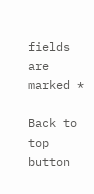fields are marked *

Back to top button